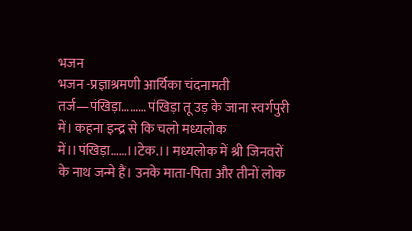भजन
भजन -प्रज्ञाश्रमणी आर्यिका चंदनामती तर्ज—पंखिड़ा……… पंखिड़ा तू उड़ के जाना स्वर्गपुरी में। कहना इन्द्र से कि चलो मध्यलोक में।।पंखिड़ा……।।टेक.।। मध्यलोक में श्री जिनवरों के नाथ जन्मे हैं। उनके माता-पिता और तीनों लोक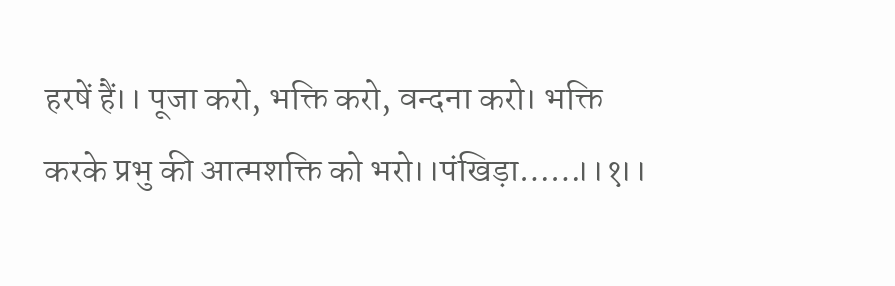हरषें हैं।। पूजा करो, भक्ति करो, वन्दना करो। भक्ति करके प्रभु की आत्मशक्ति को भरो।।पंखिड़ा……।।१।।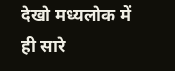देखो मध्यलोक में ही सारे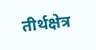तीर्थक्षेत्र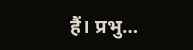हैं। प्रभु…